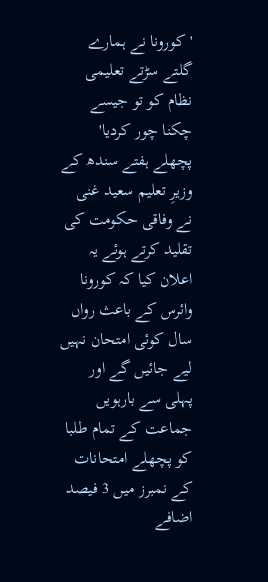'کورونا نے ہمارے گلتے سڑتے تعلیمی نظام کو تو جیسے چکنا چور کردیا'
پچھلے ہفتے سندھ کے وزیرِ تعلیم سعید غنی نے وفاقی حکومت کی تقلید کرتے ہوئے یہ اعلان کیا کہ کورونا وائرس کے باعث رواں سال کوئی امتحان نہیں لیے جائیں گے اور پہلی سے بارہویں جماعت کے تمام طلبا کو پچھلے امتحانات کے نمبرز میں 3 فیصد اضافے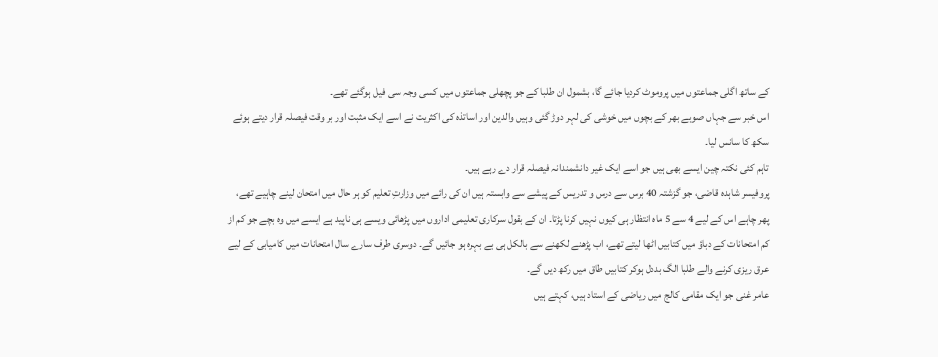کے ساتھ اگلی جماعتوں میں پروموٹ کردیا جائے گا، بشمول ان طلبا کے جو پچھلی جماعتوں میں کسی وجہ سی فیل ہوگئے تھے۔
اس خبر سے جہاں صوبے بھر کے بچوں میں خوشی کی لہر دوڑ گئی وہیں والدین اور اساتذہ کی اکثریت نے اسے ایک مثبت اور بر وقت فیصلہ قرار دیتے ہوئے سکھ کا سانس لیا۔
تاہم کئی نکتہ چین ایسے بھی ہیں جو اسے ایک غیر دانشمندانہ فیصلہ قرار دے رہے ہیں۔
پروفیسر شاہدہ قاضی، جو گزشتہ 40 برس سے درس و تدریس کے پیشے سے وابستہ ہیں ان کی رائے میں وزارتِ تعلیم کو ہر حال میں امتحان لینے چاہیے تھے، پھر چاہے اس کے لیے 4 سے 5 ماہ انتظار ہی کیوں نہیں کرنا پڑتا۔ ان کے بقول سرکاری تعلیمی اداروں میں پڑھائی ویسے ہی ناپید ہے ایسے میں وہ بچے جو کم از کم امتحانات کے دباؤ میں کتابیں اٹھا لیتے تھے، اب پڑھنے لکھنے سے بالکل ہی بے بہرہ ہو جائیں گے۔ دوسری طرف سارے سال امتحانات میں کامیابی کے لیے عرق ریزی کرنے والے طلبا الگ بددل ہوکر کتابیں طاق میں رکھ دیں گے۔
عامر غنی جو ایک مقامی کالج میں ریاضی کے استاد ہیں، کہتے ہیں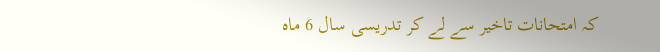کہ امتحانات تاخیر سے لے کر تدریسی سال 6 ماہ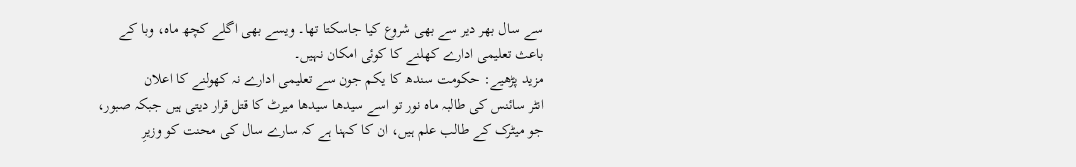سے سال بھر دیر سے بھی شروع کیا جاسکتا تھا۔ ویسے بھی اگلے کچھ ماہ، وبا کے باعث تعلیمی ادارے کھلنے کا کوئی امکان نہیں۔
مزید پڑھیے: حکومت سندھ کا یکم جون سے تعلیمی ادارے نہ کھولنے کا اعلان
انٹر سائنس کی طالبہ ماہ نور تو اسے سیدھا سیدھا میرٹ کا قتل قرار دیتی ہیں جبکہ صبور، جو میٹرک کے طالب علم ہیں، ان کا کہنا ہے کہ سارے سال کی محنت کو وزیرِ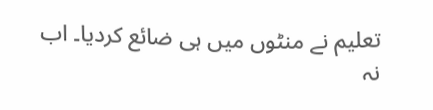تعلیم نے منٹوں میں ہی ضائع کردیا۔ اب نہ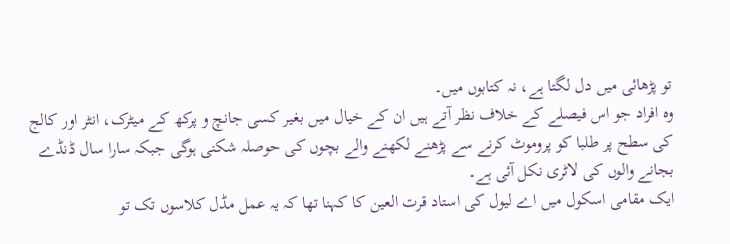تو پڑھائی میں دل لگتا ہے، نہ کتابوں میں۔
وہ افراد جو اس فیصلے کے خلاف نظر آتے ہیں ان کے خیال میں بغیر کسی جانچ و پرکھ کے میٹرک، انٹر اور کالج کی سطح پر طلبا کو پروموٹ کرنے سے پڑھنے لکھنے والے بچوں کی حوصلہ شکنی ہوگی جبکہ سارا سال ڈنڈے بجانے والوں کی لاٹری نکل آئی ہے۔
ایک مقامی اسکول میں اے لیول کی استاد قرت العین کا کہنا تھا کہ یہ عمل مڈل کلاسوں تک تو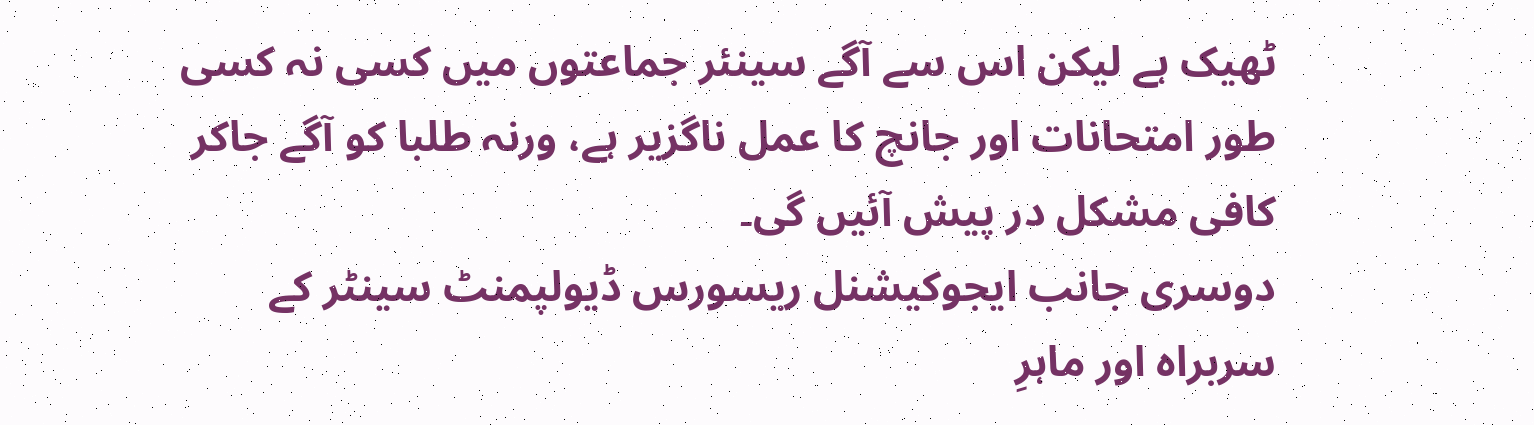ٹھیک ہے لیکن اس سے آگے سینئر جماعتوں میں کسی نہ کسی طور امتحانات اور جانچ کا عمل ناگزیر ہے، ورنہ طلبا کو آگے جاکر کافی مشکل در پیش آئیں گی۔
دوسری جانب ایجوکیشنل ریسورس ڈیولپمنٹ سینٹر کے سربراہ اور ماہرِ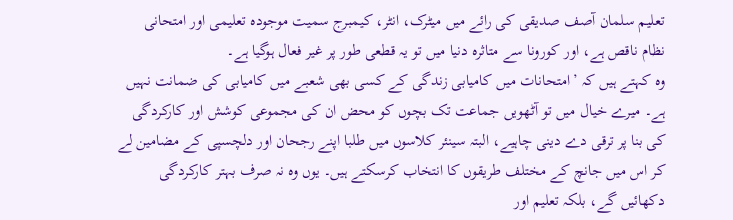تعلیم سلمان آصف صدیقی کی رائے میں میٹرک، انٹر، کیمبرج سمیت موجودہ تعلیمی اور امتحانی نظام ناقص ہے، اور کورونا سے متاثرہ دنیا میں تو یہ قطعی طور پر غیر فعال ہوگیا ہے۔
وہ کہتے ہیں کہ ’امتحانات میں کامیابی زندگی کے کسی بھی شعبے میں کامیابی کی ضمانت نہیں ہے۔ میرے خیال میں تو آٹھویں جماعت تک بچوں کو محض ان کی مجموعی کوشش اور کارکردگی کی بنا پر ترقی دے دینی چاہیے، البتہ سینئر کلاسوں میں طلبا اپنے رجحان اور دلچسپی کے مضامین لے کر اس میں جانچ کے مختلف طریقوں کا انتخاب کرسکتے ہیں۔ یوں وہ نہ صرف بہتر کارکردگی دکھائیں گے، بلکہ تعلیم اور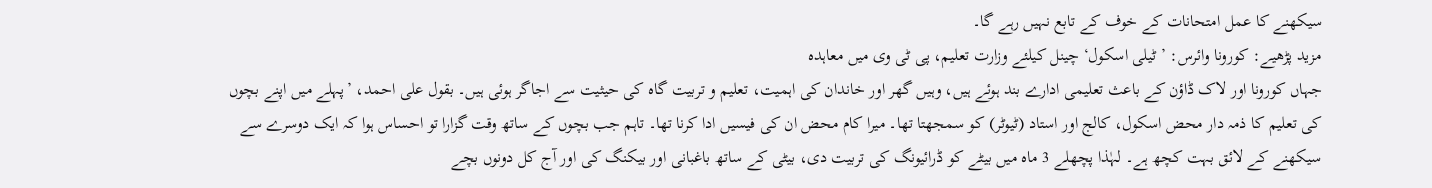سیکھنے کا عمل امتحانات کے خوف کے تابع نہیں رہے گا۔
مزید پڑھیے: کورونا وائرس: ’ٹیلی اسکول‘ چینل کیلئے وزارت تعلیم، پی ٹی وی میں معاہدہ
جہاں کورونا اور لاک ڈاؤن کے باعث تعلیمی ادارے بند ہوئے ہیں، وہیں گھر اور خاندان کی اہمیت، تعلیم و تربیت گاہ کی حیثیت سے اجاگر ہوئی ہیں۔ بقول علی احمد، ’پہلے میں اپنے بچوں کی تعلیم کا ذمہ دار محض اسکول، کالج اور استاد (ٹیوٹر) کو سمجھتا تھا۔ میرا کام محض ان کی فیسیں ادا کرنا تھا۔ تاہم جب بچوں کے ساتھ وقت گزارا تو احساس ہوا کہ ایک دوسرے سے سیکھنے کے لائق بہت کچھ ہے۔ لہٰذا پچھلے 3 ماہ میں بیٹے کو ڈرائیونگ کی تربیت دی، بیٹی کے ساتھ باغبانی اور بیکنگ کی اور آج کل دونوں بچے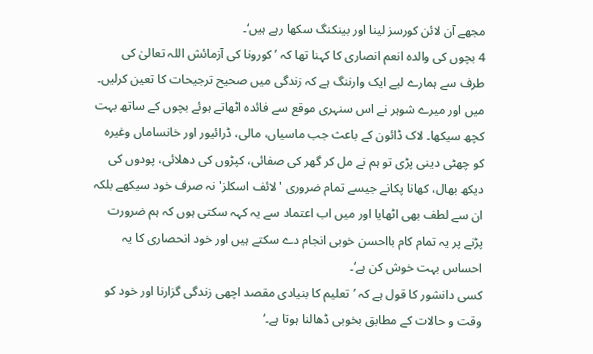مجھے آن لائن کورسز لینا اور بینکنگ سکھا رہے ہیں‘۔
4 بچوں کی والدہ انعم انصاری کا کہنا تھا کہ ’کورونا کی آزمائش اللہ تعالیٰ کی طرف سے ہمارے لیے ایک وارننگ ہے کہ زندگی میں صحیح ترجیحات کا تعین کرلیں۔ میں اور میرے شوہر نے اس سنہری موقع سے فائدہ اٹھاتے ہوئے بچوں کے ساتھ بہت کچھ سیکھا۔ لاک ڈائون کے باعث جب ماسیاں، مالی، ڈرائیور اور خانساماں وغیرہ کو چھٹی دینی پڑی تو ہم نے مل کر گھر کی صفائی، کپڑوں کی دھلائی، پودوں کی دیکھ بھال، کھانا پکانے جیسے تمام ضروری 'لائف اسکلز' نہ صرف خود سیکھے بلکہ ان سے لطف بھی اٹھایا اور میں اب اعتماد سے یہ کہہ سکتی ہوں کہ ہم ضرورت پڑنے پر یہ تمام کام بااحسن خوبی انجام دے سکتے ہیں اور خود انحصاری کا یہ احساس بہت خوش کن ہے‘۔
کسی دانشور کا قول ہے کہ ’تعلیم کا بنیادی مقصد اچھی زندگی گزارنا اور خود کو وقت و حالات کے مطابق بخوبی ڈھالنا ہوتا ہے۔‘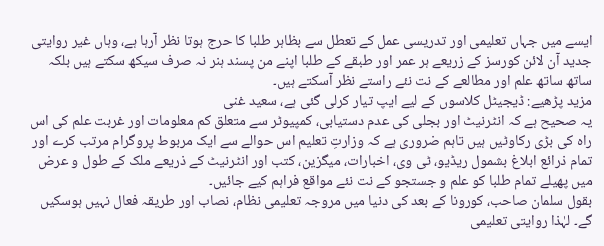ایسے میں جہاں تعلیمی اور تدریسی عمل کے تعطل سے بظاہر طلبا کا حرج ہوتا نظر آرہا ہے، وہاں غیر روایتی جدید آن لائن کورسز کے زریعے ہر عمر اور طبقے کے طلبا اپنے من پسند ہنر نہ صرف سیکھ سکتے ہیں بلکہ ساتھ ساتھ علم اور مطالعے کے نت نئے راستے نظر آسکتے ہیں۔
مزید پڑھیے: ڈیجیٹل کلاسوں کے لیے ایپ تیار کرلی گئی ہے، سعید غنی
یہ صحیح ہے کہ انٹرنیٹ اور بجلی کی عدم دستیابی، کمپیوٹر سے متعلق کم معلومات اور غربت علم کی اس راہ کی بڑی رکاوٹیں ہیں تاہم ضروری ہے کہ وزارتِ تعلیم اس حوالے سے ایک مربوط پروگرام مرتب کرے اور تمام ذرائع ابلاغ بشمول ریڈیو، ٹی وی، اخبارات، میگزین، کتب اور انٹرنیٹ کے ذریعے ملک کے طول و عرض میں پھیلے تمام طلبا کو علم و جستجو کے نت نئے مواقع فراہم کیے جائیں۔
بقول سلمان صاحب، کورونا کے بعد کی دنیا میں مروجہ تعلیمی نظام، نصاب اور طریقہ فعال نہیں ہوسکیں گے۔ لہٰذا روایتی تعلیمی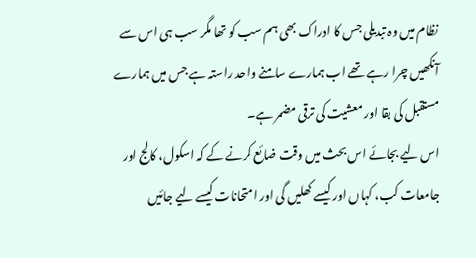نظام میں وہ تبدیلی جس کا ادراک بھی ہم سب کو تھا مگر سب ہی اس سے آنکھیں چرا رہے تھے اب ہمارے سامنے واحد راستہ ہے جس میں ہمارے مستقبل کی بقا اور معشیت کی ترقی مضمر ہے۔
اس لیے بجائے اس بحث میں وقت ضائع کرنے کے کہ اسکول، کالج اور جامعات کب، کہاں اور کیسے کھلیں گی اور امتحانات کیسے لیے جائیں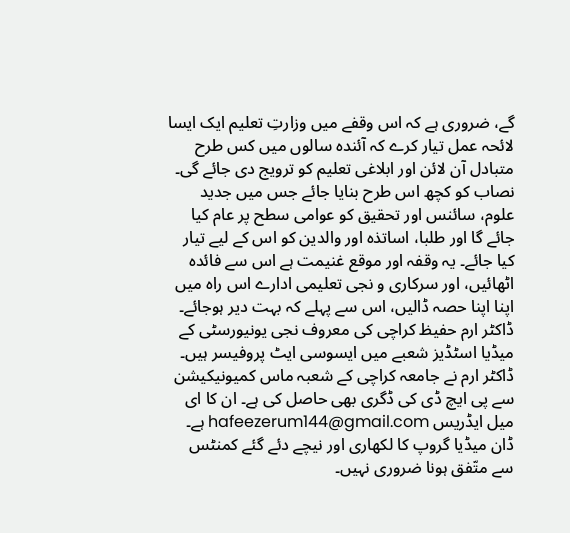گے، ضروری ہے کہ اس وقفے میں وزارتِ تعلیم ایک ایسا لائحہ عمل تیار کرے کہ آئندہ سالوں میں کس طرح متبادل آن لائن اور ابلاغی تعلیم کو ترویج دی جائے گی۔
نصاب کو کچھ اس طرح بنایا جائے جس میں جدید علوم، سائنس اور تحقیق کو عوامی سطح پر عام کیا جائے گا اور طلبا، اساتذہ اور والدین کو اس کے لیے تیار کیا جائے۔ یہ وقفہ اور موقع غنیمت ہے اس سے فائدہ اٹھائیں، اور سرکاری و نجی تعلیمی ادارے اس راہ میں اپنا اپنا حصہ ڈالیں، اس سے پہلے کہ بہت دیر ہوجائے۔
ڈاکٹر ارم حفیظ کراچی کی معروف نجی یونیورسٹی کے میڈیا اسٹڈیز شعبے میں ایسوسی ایٹ پروفیسر ہیں۔ ڈاکٹر ارم نے جامعہ کراچی کے شعبہ ماس کمیونیکیشن سے پی ایچ ڈی کی ڈگری بھی حاصل کی ہے۔ ان کا ای میل ایڈریس hafeezerum144@gmail.com ہے۔
ڈان میڈیا گروپ کا لکھاری اور نیچے دئے گئے کمنٹس سے متّفق ہونا ضروری نہیں۔